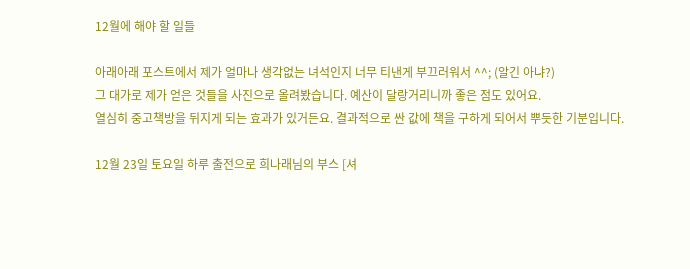12월에 해야 할 일들

아래아래 포스트에서 제가 얼마나 생각없는 녀석인지 너무 티낸게 부끄러워서 ^^; (알긴 아냐?)
그 대가로 제가 얻은 것들을 사진으로 올려봤습니다. 예산이 달랑거리니까 좋은 점도 있어요.
열심히 중고책방을 뒤지게 되는 효과가 있거든요. 결과적으로 싼 값에 책을 구하게 되어서 뿌듯한 기분입니다.

12월 23일 토요일 하루 출전으로 희나래님의 부스 [셔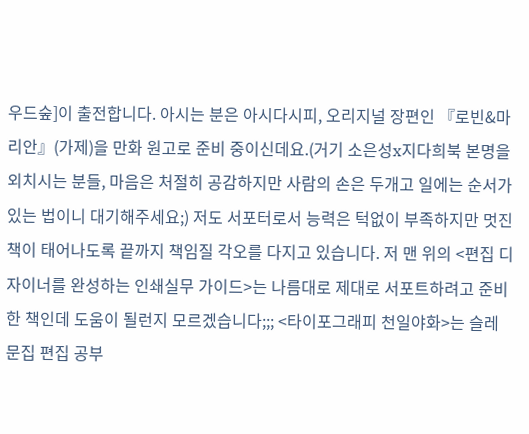우드숲]이 출전합니다. 아시는 분은 아시다시피, 오리지널 장편인 『로빈&마리안』(가제)을 만화 원고로 준비 중이신데요.(거기 소은성x지다희북 본명을 외치시는 분들, 마음은 처절히 공감하지만 사람의 손은 두개고 일에는 순서가 있는 법이니 대기해주세요;) 저도 서포터로서 능력은 턱없이 부족하지만 멋진 책이 태어나도록 끝까지 책임질 각오를 다지고 있습니다. 저 맨 위의 <편집 디자이너를 완성하는 인쇄실무 가이드>는 나름대로 제대로 서포트하려고 준비한 책인데 도움이 될런지 모르겠습니다;;; <타이포그래피 천일야화>는 슬레 문집 편집 공부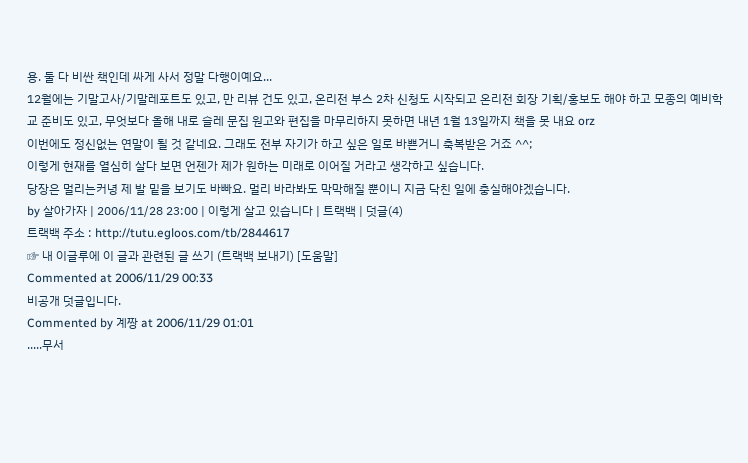용. 둘 다 비싼 책인데 싸게 사서 정말 다행이예요...
12월에는 기말고사/기말레포트도 있고, 만 리뷰 건도 있고, 온리전 부스 2차 신청도 시작되고 온리전 회장 기획/홍보도 해야 하고 모종의 예비학교 준비도 있고, 무엇보다 올해 내로 슬레 문집 원고와 편집을 마무리하지 못하면 내년 1월 13일까지 책을 못 내요 orz
이번에도 정신없는 연말이 될 것 같네요. 그래도 전부 자기가 하고 싶은 일로 바쁜거니 축복받은 거죠 ^^;
이렇게 현재를 열심히 살다 보면 언젠가 제가 원하는 미래로 이어질 거라고 생각하고 싶습니다.
당장은 멀리는커녕 제 발 밑을 보기도 바빠요. 멀리 바라봐도 막막해질 뿐이니 지금 닥친 일에 충실해야겠습니다.
by 살아가자 | 2006/11/28 23:00 | 이렇게 살고 있습니다 | 트랙백 | 덧글(4)
트랙백 주소 : http://tutu.egloos.com/tb/2844617
☞ 내 이글루에 이 글과 관련된 글 쓰기 (트랙백 보내기) [도움말]
Commented at 2006/11/29 00:33
비공개 덧글입니다.
Commented by 계짱 at 2006/11/29 01:01
.....무서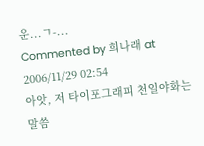운...ㄱ-...
Commented by 희나래 at 2006/11/29 02:54
아앗, 저 타이포그래피 천일야화는 말씀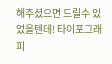해주셨으면 드릴수 있었을텐데! 타이포그래피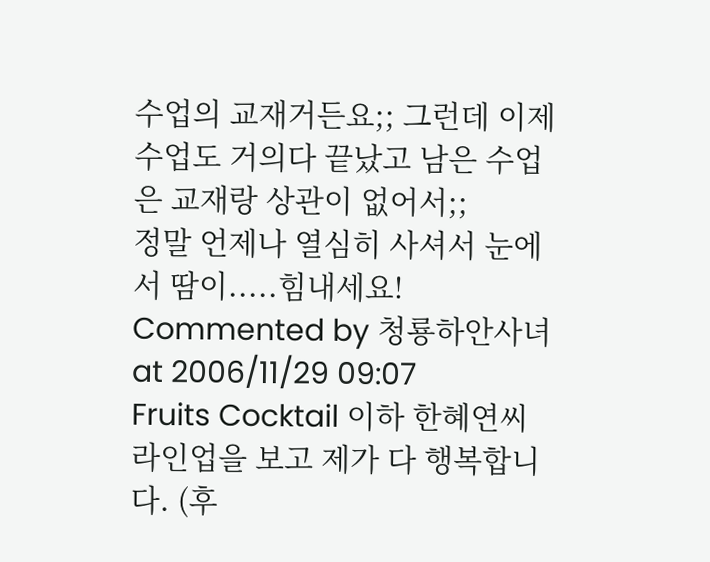수업의 교재거든요;; 그런데 이제 수업도 거의다 끝났고 남은 수업은 교재랑 상관이 없어서;;
정말 언제나 열심히 사셔서 눈에서 땀이.....힘내세요!
Commented by 청룡하안사녀 at 2006/11/29 09:07
Fruits Cocktail 이하 한혜연씨 라인업을 보고 제가 다 행복합니다. (후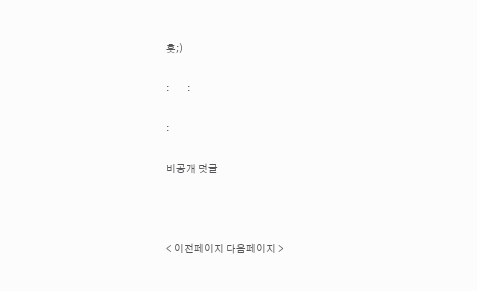훗;)

:         :

:

비공개 덧글



< 이전페이지 다음페이지 >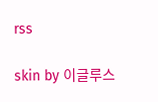rss

skin by 이글루스